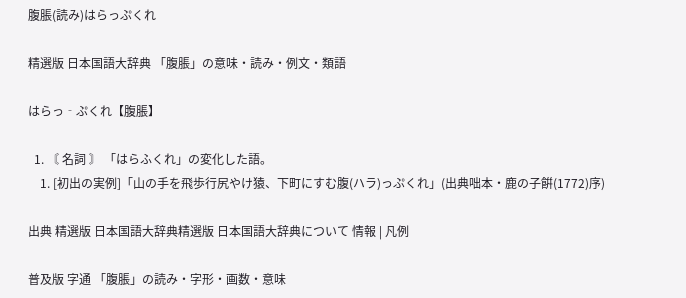腹脹(読み)はらっぷくれ

精選版 日本国語大辞典 「腹脹」の意味・読み・例文・類語

はらっ‐ぷくれ【腹脹】

  1. 〘 名詞 〙 「はらふくれ」の変化した語。
    1. [初出の実例]「山の手を飛歩行尻やけ猿、下町にすむ腹(ハラ)っぷくれ」(出典咄本・鹿の子餠(1772)序)

出典 精選版 日本国語大辞典精選版 日本国語大辞典について 情報 | 凡例

普及版 字通 「腹脹」の読み・字形・画数・意味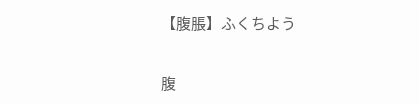【腹脹】ふくちよう

腹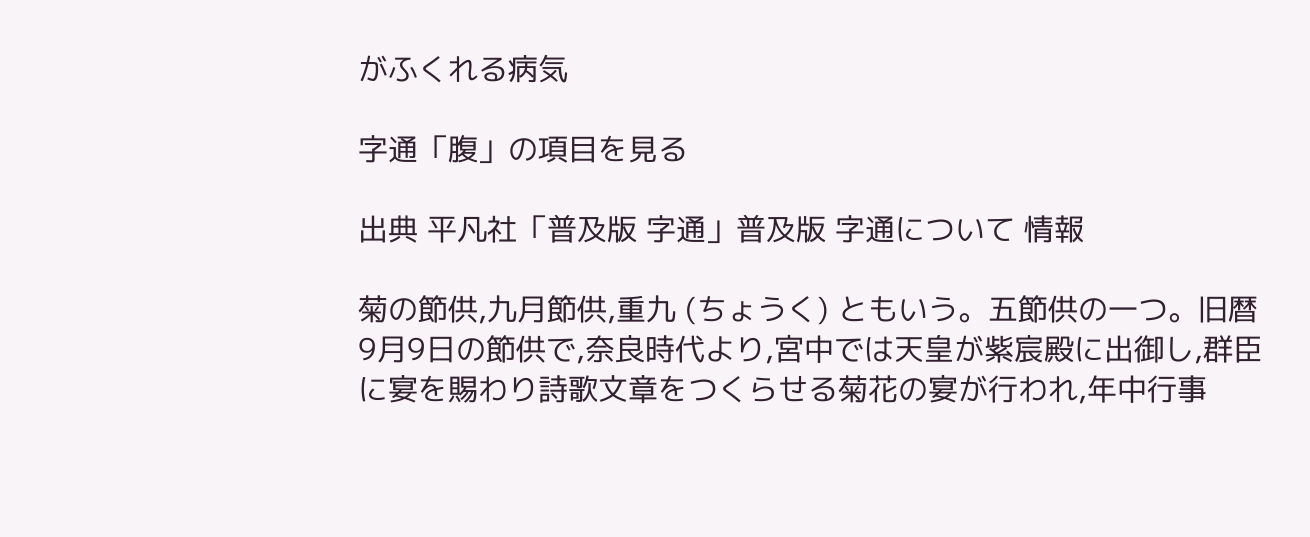がふくれる病気

字通「腹」の項目を見る

出典 平凡社「普及版 字通」普及版 字通について 情報

菊の節供,九月節供,重九 (ちょうく) ともいう。五節供の一つ。旧暦9月9日の節供で,奈良時代より,宮中では天皇が紫宸殿に出御し,群臣に宴を賜わり詩歌文章をつくらせる菊花の宴が行われ,年中行事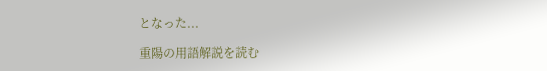となった...

重陽の用語解説を読む